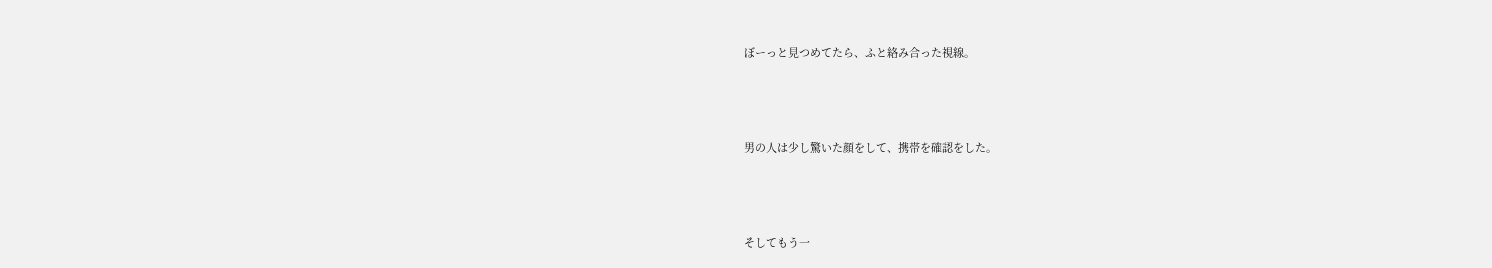ぼーっと見つめてたら、ふと絡み合った視線。



男の人は少し驚いた顔をして、携帯を確認をした。



そしてもう一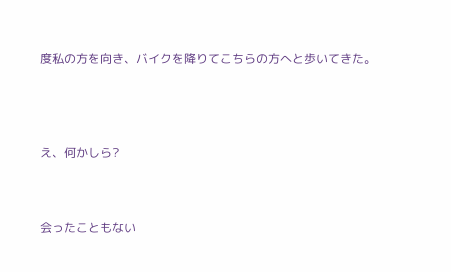度私の方を向き、バイクを降りてこちらの方へと歩いてきた。




え、何かしら?



会ったこともない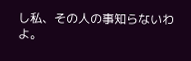し私、その人の事知らないわよ。